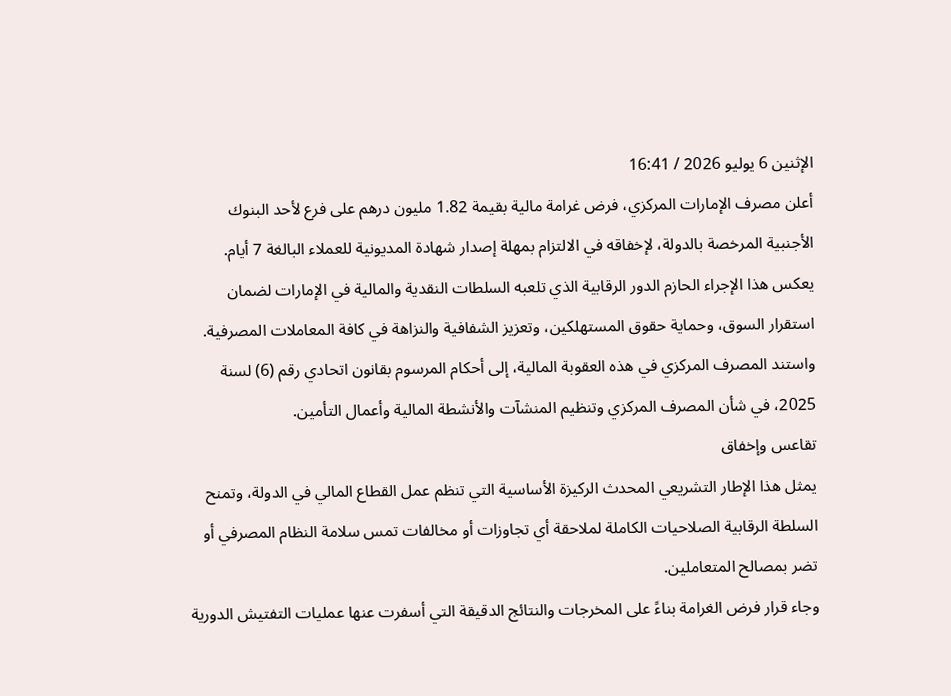الإثنين 6 يوليو 2026 / 16:41
أعلن مصرف الإمارات المركزي، فرض غرامة مالية بقيمة 1.82 مليون درهم على فرع لأحد البنوك الأجنبية المرخصة بالدولة، لإخفاقه في الالتزام بمهلة إصدار شهادة المديونية للعملاء البالغة 7 أيام.
يعكس هذا الإجراء الحازم الدور الرقابية الذي تلعبه السلطات النقدية والمالية في الإمارات لضمان استقرار السوق، وحماية حقوق المستهلكين، وتعزيز الشفافية والنزاهة في كافة المعاملات المصرفية.
واستند المصرف المركزي في هذه العقوبة المالية، إلى أحكام المرسوم بقانون اتحادي رقم (6) لسنة 2025، في شأن المصرف المركزي وتنظيم المنشآت والأنشطة المالية وأعمال التأمين.
تقاعس وإخفاق
يمثل هذا الإطار التشريعي المحدث الركيزة الأساسية التي تنظم عمل القطاع المالي في الدولة، وتمنح السلطة الرقابية الصلاحيات الكاملة لملاحقة أي تجاوزات أو مخالفات تمس سلامة النظام المصرفي أو تضر بمصالح المتعاملين.
وجاء قرار فرض الغرامة بناءً على المخرجات والنتائج الدقيقة التي أسفرت عنها عمليات التفتيش الدورية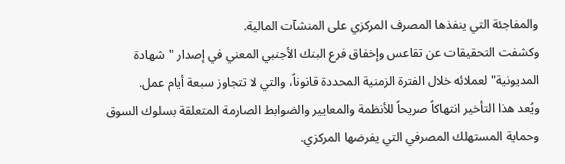والمفاجئة التي ينفذها المصرف المركزي على المنشآت المالية.
وكشفت التحقيقات عن تقاعس وإخفاق فرع البنك الأجنبي المعني في إصدار "شهادة المديونية" لعملائه خلال الفترة الزمنية المحددة قانوناً، والتي لا تتجاوز سبعة أيام عمل.
ويُعد هذا التأخير انتهاكاً صريحاً للأنظمة والمعايير والضوابط الصارمة المتعلقة بسلوك السوق وحماية المستهلك المصرفي التي يفرضها المركزي.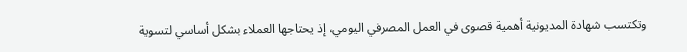وتكتسب شهادة المديونية أهمية قصوى في العمل المصرفي اليومي، إذ يحتاجها العملاء بشكل أساسي لتسوية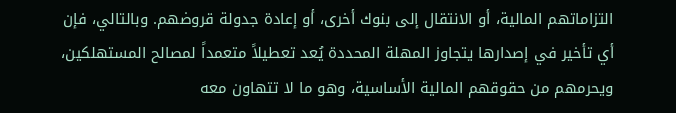التزاماتهم المالية، أو الانتقال إلى بنوك أخرى، أو إعادة جدولة قروضهم. وبالتالي، فإن أي تأخير في إصدارها يتجاوز المهلة المحددة يُعد تعطيلاً متعمداً لمصالح المستهلكين، ويحرمهم من حقوقهم المالية الأساسية، وهو ما لا تتهاون معه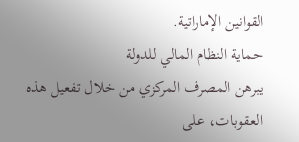القوانين الإماراتية.
حماية النظام المالي للدولة
يبرهن المصرف المركزي من خلال تفعيل هذه العقوبات، على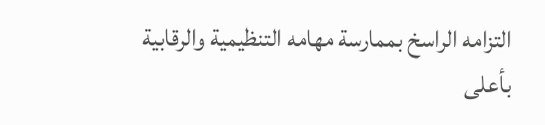التزامه الراسخ بممارسة مهامه التنظيمية والرقابية بأعلى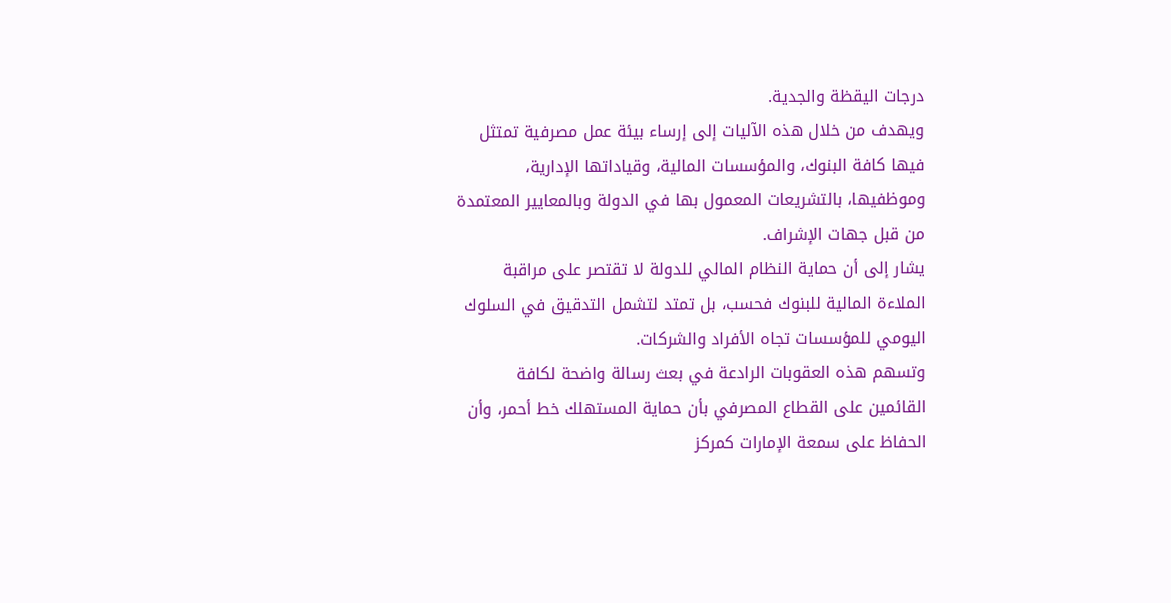درجات اليقظة والجدية.
ويهدف من خلال هذه الآليات إلى إرساء بيئة عمل مصرفية تمتثل فيها كافة البنوك، والمؤسسات المالية، وقياداتها الإدارية، وموظفيها، بالتشريعات المعمول بها في الدولة وبالمعايير المعتمدة من قبل جهات الإشراف.
يشار إلى أن حماية النظام المالي للدولة لا تقتصر على مراقبة الملاءة المالية للبنوك فحسب، بل تمتد لتشمل التدقيق في السلوك اليومي للمؤسسات تجاه الأفراد والشركات.
وتسهم هذه العقوبات الرادعة في بعث رسالة واضحة لكافة القائمين على القطاع المصرفي بأن حماية المستهلك خط أحمر، وأن الحفاظ على سمعة الإمارات كمركز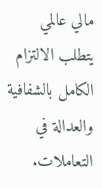مالي عالمي يتطلب الالتزام الكامل بالشفافية والعدالة في التعاملات.